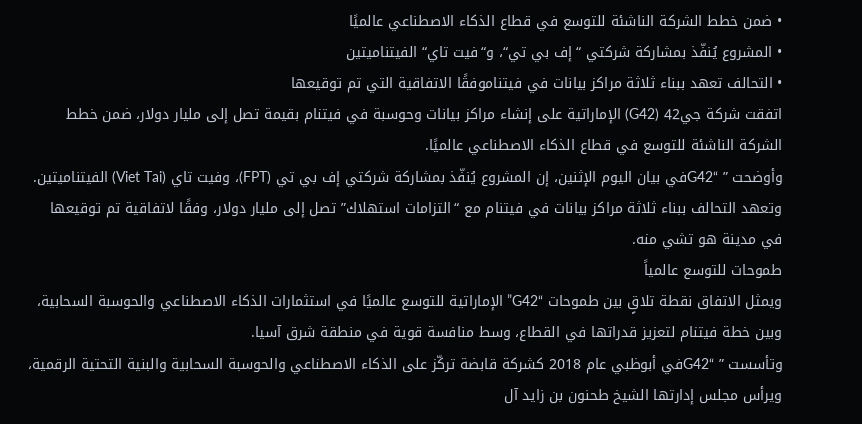• ضمن خطط الشركة الناشئة للتوسع في قطاع الذكاء الاصطناعي عالميًا
• المشروع يُنفّذ بمشاركة شركتي “إف بي تي“، و“فيت تاي“ الفيتناميتين
• التحالف تعهد ببناء ثلاثة مراكز بيانات في فيتناموفقًا الاتفاقية التي تم توقيعها
اتفقت شركة جي42 (G42) الإماراتية على إنشاء مراكز بيانات وحوسبة في فيتنام بقيمة تصل إلى مليار دولار، ضمن خطط الشركة الناشئة للتوسع في قطاع الذكاء الاصطناعي عالميًا.
وأوضحت ” “G42في بيان اليوم الإثنين، إن المشروع يُنفّذ بمشاركة شركتي إف بي تي (FPT)، وفيت تاي (Viet Tai) الفيتناميتين.
وتعهد التحالف ببناء ثلاثة مراكز بيانات في فيتنام مع “التزامات استهلاك” تصل إلى مليار دولار، وفقًا لاتفاقية تم توقيعها في مدينة هو تشي منه.
طموحات للتوسع عالمياً
ويمثل الاتفاق نقطة تلاقٍ بين طموحات “G42” الإماراتية للتوسع عالميًا في استثمارات الذكاء الاصطناعي والحوسبة السحابية، وبين خطة فيتنام لتعزيز قدراتها في القطاع، وسط منافسة قوية في منطقة شرق آسيا.
وتأسست ” “G42في أبوظبي عام 2018 كشركة قابضة تركّز على الذكاء الاصطناعي والحوسبة السحابية والبنية التحتية الرقمية، ويرأس مجلس إدارتها الشيخ طحنون بن زايد آل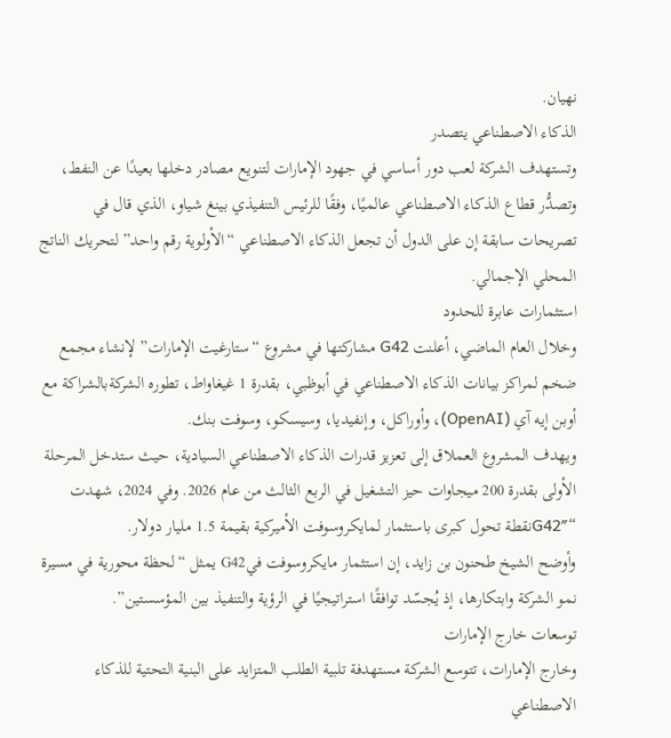نهيان.
الذكاء الاصطناعي يتصدر
وتستهدف الشركة لعب دور أساسي في جهود الإمارات لتنويع مصادر دخلها بعيدًا عن النفط، وتصدُّر قطاع الذكاء الاصطناعي عالميًا، وفقًا للرئيس التنفيذي بينغ شياو، الذي قال في تصريحات سابقة إن على الدول أن تجعل الذكاء الاصطناعي “الأولوية رقم واحد” لتحريك الناتج المحلي الإجمالي.
استثمارات عابرة للحدود
وخلال العام الماضي، أعلنت G42 مشاركتها في مشروع “ستارغيت الإمارات” لإنشاء مجمع ضخم لمراكز بيانات الذكاء الاصطناعي في أبوظبي، بقدرة 1 غيغاواط، تطوره الشركةبالشراكة مع أوبن إيه آي (OpenAI)، وأوراكل، وإنفيديا، وسيسكو، وسوفت بنك.
ويهدف المشروع العملاق إلى تعزيز قدرات الذكاء الاصطناعي السيادية، حيث ستدخل المرحلة الأولى بقدرة 200 ميجاوات حيز التشغيل في الربع الثالث من عام 2026. وفي 2024، شهدت “G42″نقطة تحول كبرى باستثمار لمايكروسوفت الأميركية بقيمة 1.5 مليار دولار.
وأوضح الشيخ طحنون بن زايد، إن استثمار مايكروسوفت فيG42 يمثل “لحظة محورية في مسيرة نمو الشركة وابتكارها، إذ يُجسّد توافقًا استراتيجيًا في الرؤية والتنفيذ بين المؤسستين”.
توسعات خارج الإمارات
وخارج الإمارات، تتوسع الشركة مستهدفة تلبية الطلب المتزايد على البنية التحتية للذكاء الاصطناعي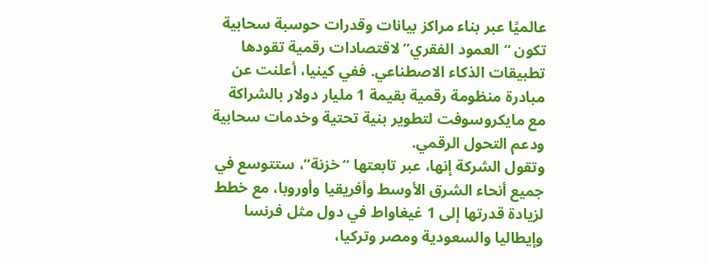عالميًا عبر بناء مراكز بيانات وقدرات حوسبة سحابية تكون “العمود الفقري” لاقتصادات رقمية تقودها تطبيقات الذكاء الاصطناعي. ففي كينيا، أعلنت عن مبادرة منظومة رقمية بقيمة 1 مليار دولار بالشراكة مع مايكروسوفت لتطوير بنية تحتية وخدمات سحابية ودعم التحول الرقمي.
وتقول الشركة إنها، عبر تابعتها “خزنة”، ستتوسع في جميع أنحاء الشرق الأوسط وأفريقيا وأوروبا، مع خطط لزيادة قدرتها إلى 1 غيغاواط في دول مثل فرنسا وإيطاليا والسعودية ومصر وتركيا،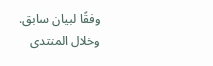وفقًا لبيان سابق.
وخلال المنتدى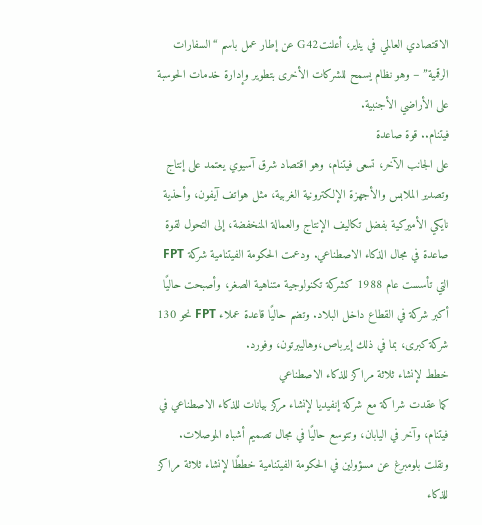الاقتصادي العالمي في يناير، أعلنتG42 عن إطار عمل باسم “السفارات الرقمية” – وهو نظام يسمح للشركات الأخرى بتطوير وإدارة خدمات الحوسبة على الأراضي الأجنبية.
فيتنام.. قوة صاعدة
على الجانب الآخر، تسعى فيتنام، وهو اقتصاد شرق آسيوي يعتمد على إنتاج وتصدير الملابس والأجهزة الإلكترونية الغربية، مثل هواتف آيفون، وأحذية نايكي الأميركية بفضل تكاليف الإنتاج والعمالة المنخفضة، إلى التحول لقوة صاعدة في مجال الذكاء الاصطناعي. ودعمت الحكومة الفيتنامية شركة FPT التي تأسست عام 1988 كشركة تكنولوجية متناهية الصغر، وأصبحت حاليًا أكبر شركة في القطاع داخل البلاد. وتضم حاليًا قاعدة عملاء FPT نحو 130 شركة كبرى، بما في ذلك إيرباص،وهاليبرتون، وفورد.
خطط لإنشاء ثلاثة مراكز للذكاء الاصطناعي
كما عقدت شراكة مع شركة إنفيديا لإنشاء مركز بيانات للذكاء الاصطناعي في فيتنام، وآخر في اليابان، وتتوسع حاليًا في مجال تصميم أشباه الموصلات.
ونقلت بلومبرغ عن مسؤولين في الحكومة الفيتنامية خططًا لإنشاء ثلاثة مراكز للذكاء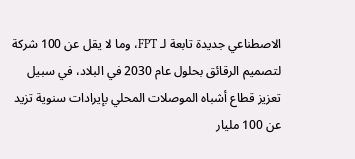الاصطناعي جديدة تابعة لـ FPT، وما لا يقل عن 100 شركة لتصميم الرقائق بحلول عام 2030 في البلاد، في سبيل تعزيز قطاع أشباه الموصلات المحلي بإيرادات سنوية تزيد عن 100 مليار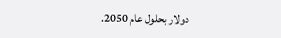دولار بحلول عام 2050.